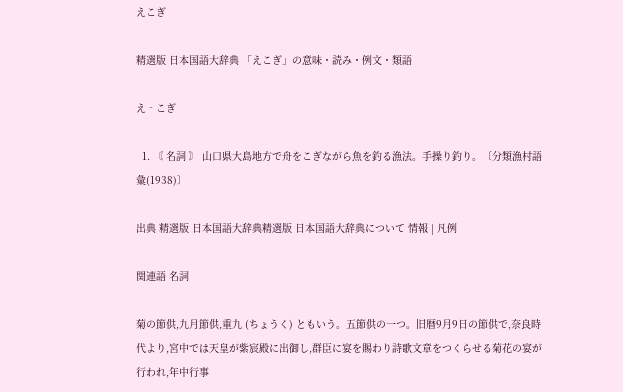えこぎ

精選版 日本国語大辞典 「えこぎ」の意味・読み・例文・類語

え‐こぎ

  1. 〘 名詞 〙 山口県大島地方で舟をこぎながら魚を釣る漁法。手操り釣り。〔分類漁村語彙(1938)〕

出典 精選版 日本国語大辞典精選版 日本国語大辞典について 情報 | 凡例

関連語 名詞

菊の節供,九月節供,重九 (ちょうく) ともいう。五節供の一つ。旧暦9月9日の節供で,奈良時代より,宮中では天皇が紫宸殿に出御し,群臣に宴を賜わり詩歌文章をつくらせる菊花の宴が行われ,年中行事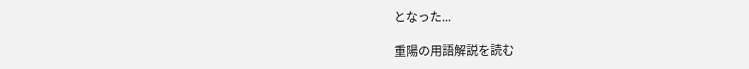となった...

重陽の用語解説を読む